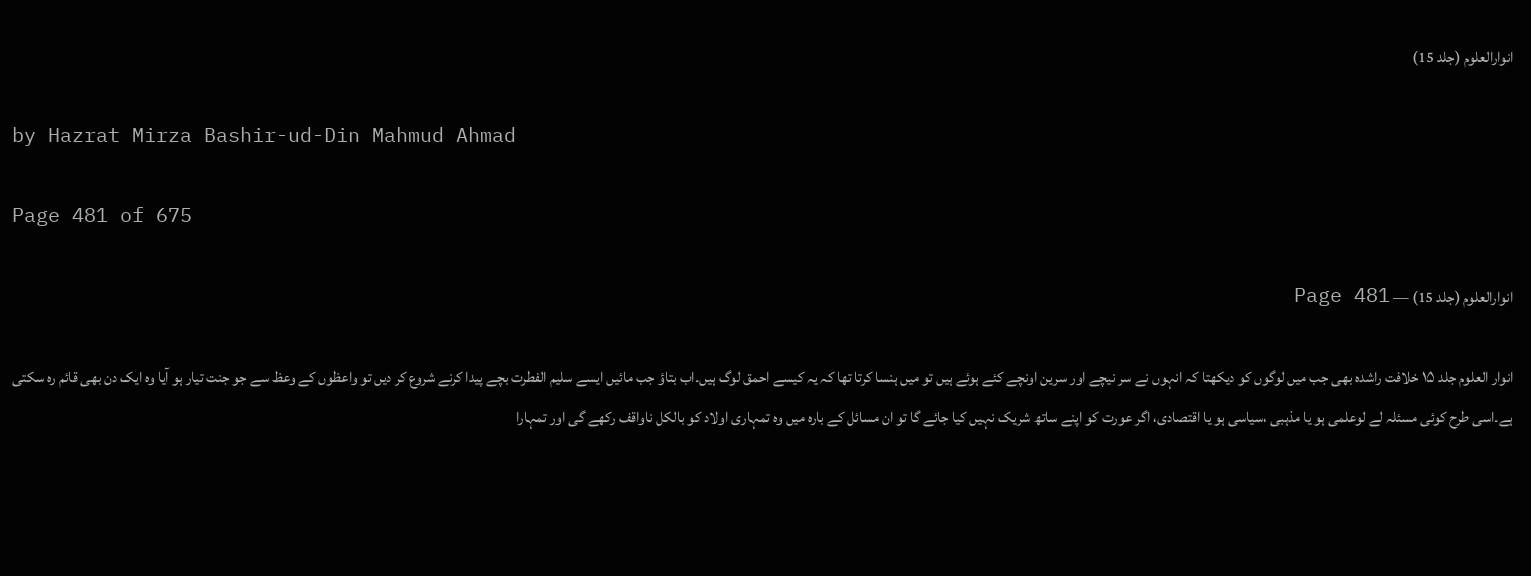انوارالعلوم (جلد 15)

by Hazrat Mirza Bashir-ud-Din Mahmud Ahmad

Page 481 of 675

انوارالعلوم (جلد 15) — Page 481

انوار العلوم جلد ۱۵ خلافت راشده بھی جب میں لوگوں کو دیکھتا کہ انہوں نے سر نیچے اور سرین اونچے کئے ہوئے ہیں تو میں ہنسا کرتا تھا کہ یہ کیسے احمق لوگ ہیں۔اب بتاؤ جب مائیں ایسے سلیم الفطرت بچے پیدا کرنے شروع کر دیں تو واعظوں کے وعظ سے جو جنت تیار ہو آیا وہ ایک دن بھی قائم رہ سکتی ہے۔اسی طرح کوئی مسئلہ لے لوعلمی ہو یا مذہبی ،سیاسی ہو یا اقتصادی، اگر عورت کو اپنے ساتھ شریک نہیں کیا جائے گا تو ان مسائل کے بارہ میں وہ تمہاری اولاد کو بالکل ناواقف رکھے گی اور تمہارا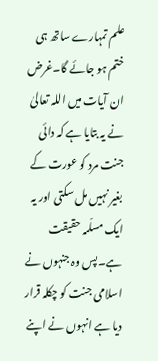علم تمہارے ساتھ ہی ختم ہو جائے گا۔غرض ان آیات میں اللہ تعالیٰ نے یہ بتایا ہے کہ دائی جنت مرد کو عورت کے بغیر نہیں مل سکتی اور یہ ایک مسلّمہ حقیقت ہے۔پس وہ جنہوں نے اسلامی جنت کو چکلہ قرار دیا ہے انہوں نے اپنے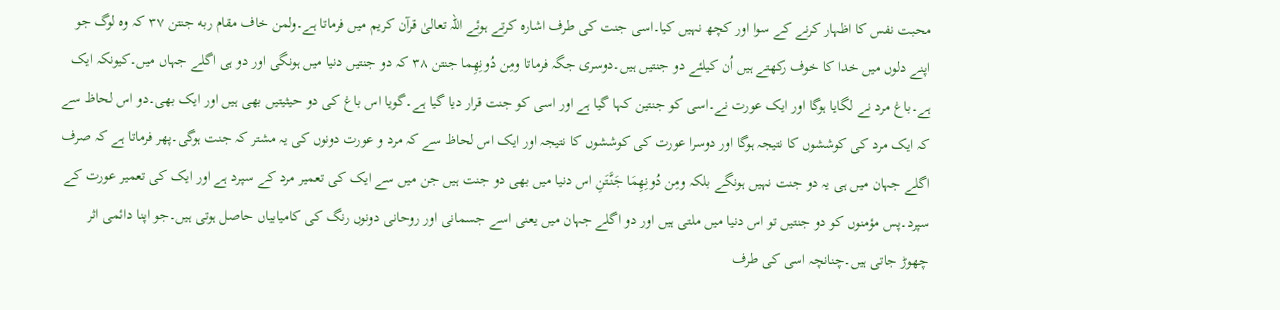محبت نفس کا اظہار کرنے کے سوا اور کچھ نہیں کیا۔اسی جنت کی طرف اشارہ کرتے ہوئے اللہ تعالیٰ قرآن کریم میں فرماتا ہے۔ولمن خاف مقام ربه جنتن ۳۷ کہ وہ لوگ جو اپنے دلوں میں خدا کا خوف رکھتے ہیں اُن کیلئے دو جنتیں ہیں۔دوسری جگہ فرماتا ومِن دُونِهِما جنتن ۳۸ کہ دو جنتیں دنیا میں ہونگی اور دو ہی اگلے جہاں میں۔کیونکہ ایک ہے۔باغ مرد نے لگایا ہوگا اور ایک عورت نے۔اسی کو جنتین کہا گیا ہے اور اسی کو جنت قرار دیا گیا ہے۔گویا اس باغ کی دو حیثیتیں بھی ہیں اور ایک بھی۔دو اس لحاظ سے کہ ایک مرد کی کوششوں کا نتیجہ ہوگا اور دوسرا عورت کی کوششوں کا نتیجہ اور ایک اس لحاظ سے کہ مرد و عورت دونوں کی یہ مشتر کہ جنت ہوگی۔پھر فرماتا ہے کہ صرف اگلے جہان میں ہی یہ دو جنت نہیں ہونگے بلکہ ومِن دُونِهِمَا جَنَّتَنِ اس دنیا میں بھی دو جنت ہیں جن میں سے ایک کی تعمیر مرد کے سپرد ہے اور ایک کی تعمیر عورت کے سپرد۔پس مؤمنوں کو دو جنتیں تو اس دنیا میں ملتی ہیں اور دو اگلے جہان میں یعنی اسے جسمانی اور روحانی دونوں رنگ کی کامیابیاں حاصل ہوتی ہیں۔جو اپنا دائمی اثر چھوڑ جاتی ہیں۔چنانچہ اسی کی طرف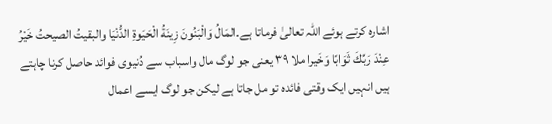اشارہ کرتے ہوئے اللہ تعالیٰ فرماتا ہے۔المَالُ وَالْبَنُونَ زِينَةُ الْحَيَوةِ الدُّنْيَا والبقيتُ الصيحتُ خَيْرُ عِنْدَ رَبِّكَ ثَوَابًا وَخَيرا ملا ۳۹ یعنی جو لوگ مال واسباب سے دُنیوی فوائد حاصل کرنا چاہتے ہیں انہیں ایک وقتی فائدہ تو مل جاتا ہے لیکن جو لوگ ایسے اعمال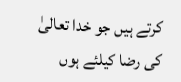کرتے ہیں جو خدا تعالیٰ کی رضا کیلئے ہوں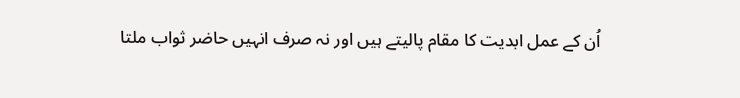اُن کے عمل ابدیت کا مقام پالیتے ہیں اور نہ صرف انہیں حاضر ثواب ملتا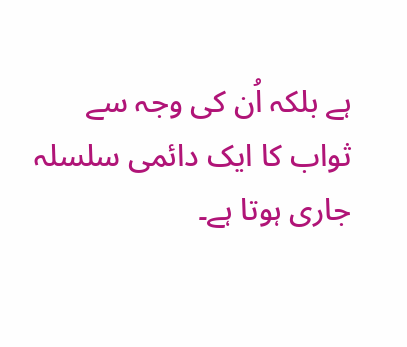ہے بلکہ اُن کی وجہ سے ثواب کا ایک دائمی سلسلہ جاری ہوتا ہے۔